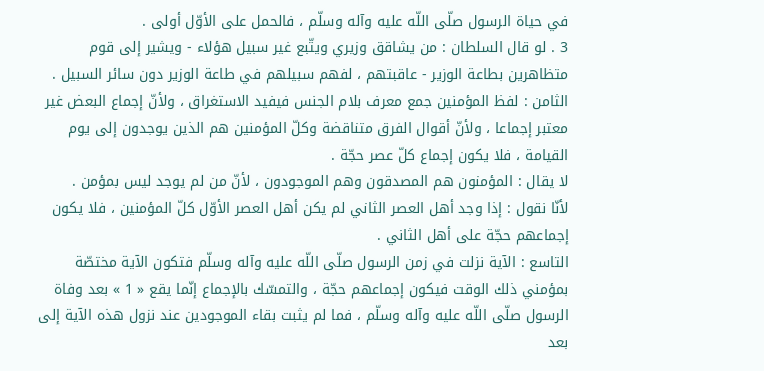في حياة الرسول صلّى اللّه عليه وآله وسلّم ، فالحمل على الأوّل أولى .
3 . لو قال السلطان : من يشاقق وزيري ويتّبع غير سبيل هؤلاء - ويشير إلى قوم متظاهرين بطاعة الوزير - عاقبتهم ، لفهم سبيلهم في طاعة الوزير دون سائر السبيل .
الثامن : لفظ المؤمنين جمع معرف بلام الجنس فيفيد الاستغراق ، ولأنّ إجماع البعض غير معتبر إجماعا ، ولأنّ أقوال الفرق متناقضة وكلّ المؤمنين هم الذين يوجدون إلى يوم القيامة ، فلا يكون إجماع كلّ عصر حجّة .
لا يقال : المؤمنون هم المصدقون وهم الموجودون ، لأنّ من لم يوجد ليس بمؤمن .
لأنّا نقول : إذا وجد أهل العصر الثاني لم يكن أهل العصر الأوّل كلّ المؤمنين ، فلا يكون إجماعهم حجّة على أهل الثاني .
التاسع : الآية نزلت في زمن الرسول صلّى اللّه عليه وآله وسلّم فتكون الآية مختصّة بمؤمني ذلك الوقت فيكون إجماعهم حجّة ، والتمسّك بالإجماع إنّما يقع « 1 » بعد وفاة الرسول صلّى اللّه عليه وآله وسلّم ، فما لم يثبت بقاء الموجودين عند نزول هذه الآية إلى بعد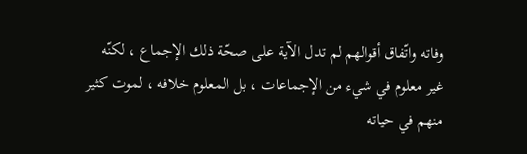وفاته واتّفاق أقوالهم لم تدل الآية على صحّة ذلك الإجماع ، لكنّه غير معلوم في شيء من الإجماعات ، بل المعلوم خلافه ، لموت كثير منهم في حياته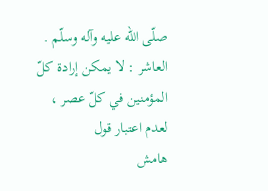صلّى اللّه عليه وآله وسلّم .
العاشر : لا يمكن إرادة كلّ المؤمنين في كلّ عصر ، لعدم اعتبار قول
هامش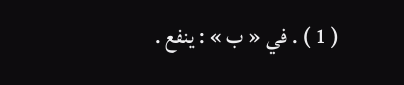( 1 ) . في « ب » : ينفع .